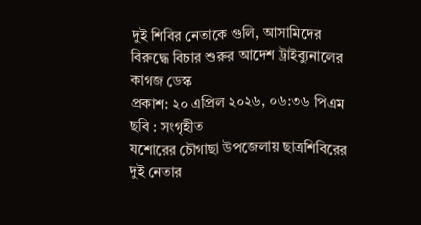দুই শিবির নেতাকে গুলি, আসামিদের বিরুদ্ধে বিচার শুরুর আদেশ ট্রাইব্যুনালের
কাগজ ডেস্ক
প্রকাশ: ২০ এপ্রিল ২০২৬, ০৬:৩৬ পিএম
ছবি : সংগৃহীত
যশোরের চৌগাছা উপজেলায় ছাত্রশিবিরের দুই নেতার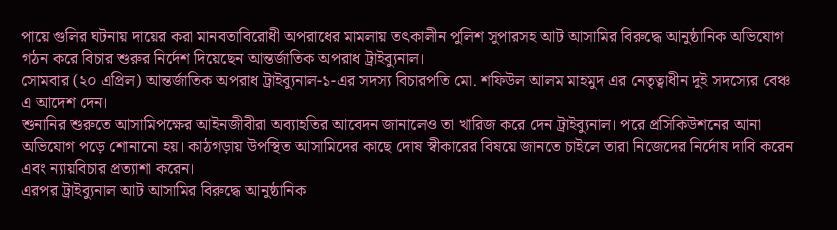পায়ে গুলির ঘটনায় দায়ের করা মানবতাবিরোধী অপরাধের মামলায় তৎকালীন পুলিশ সুপারসহ আট আসামির বিরুদ্ধে আনুষ্ঠানিক অভিযোগ গঠন করে বিচার শুরুর নির্দেশ দিয়েছেন আন্তর্জাতিক অপরাধ ট্রাইব্যুনাল।
সোমবার (২০ এপ্রিল) আন্তর্জাতিক অপরাধ ট্রাইব্যুনাল-১-এর সদস্য বিচারপতি মো. শফিউল আলম মাহমুদ এর নেতৃত্বাধীন দুই সদস্যের বেঞ্চ এ আদেশ দেন।
শুনানির শুরুতে আসামিপক্ষের আইনজীবীরা অব্যাহতির আবেদন জানালেও তা খারিজ করে দেন ট্রাইব্যুনাল। পরে প্রসিকিউশনের আনা অভিযোগ পড়ে শোনানো হয়। কাঠগড়ায় উপস্থিত আসামিদের কাছে দোষ স্বীকারের বিষয়ে জানতে চাইলে তারা নিজেদের নির্দোষ দাবি করেন এবং ন্যায়বিচার প্রত্যাশা করেন।
এরপর ট্রাইব্যুনাল আট আসামির বিরুদ্ধে আনুষ্ঠানিক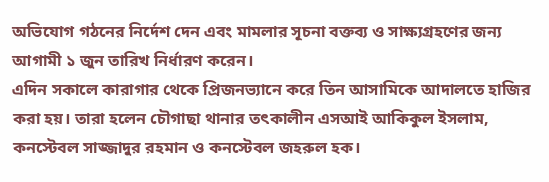অভিযোগ গঠনের নির্দেশ দেন এবং মামলার সূচনা বক্তব্য ও সাক্ষ্যগ্রহণের জন্য আগামী ১ জুন তারিখ নির্ধারণ করেন।
এদিন সকালে কারাগার থেকে প্রিজনভ্যানে করে তিন আসামিকে আদালতে হাজির করা হয়। তারা হলেন চৌগাছা থানার তৎকালীন এসআই আকিকুল ইসলাম, কনস্টেবল সাজ্জাদুর রহমান ও কনস্টেবল জহরুল হক।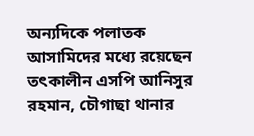অন্যদিকে পলাতক আসামিদের মধ্যে রয়েছেন তৎকালীন এসপি আনিসুর রহমান, চৌগাছা থানার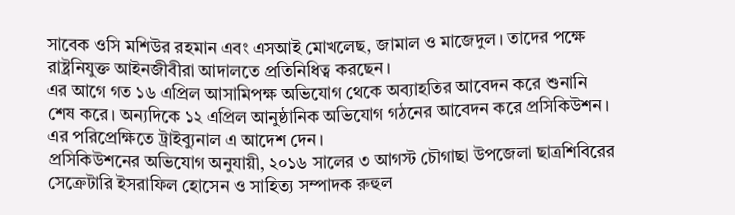সাবেক ওসি মশিউর রহমান এবং এসআই মোখলেছ, জামাল ও মাজেদুল। তাদের পক্ষে রাষ্ট্রনিযুক্ত আইনজীবীরা আদালতে প্রতিনিধিত্ব করছেন।
এর আগে গত ১৬ এপ্রিল আসামিপক্ষ অভিযোগ থেকে অব্যাহতির আবেদন করে শুনানি শেষ করে। অন্যদিকে ১২ এপ্রিল আনুষ্ঠানিক অভিযোগ গঠনের আবেদন করে প্রসিকিউশন। এর পরিপ্রেক্ষিতে ট্রাইব্যুনাল এ আদেশ দেন।
প্রসিকিউশনের অভিযোগ অনুযায়ী, ২০১৬ সালের ৩ আগস্ট চৌগাছা উপজেলা ছাত্রশিবিরের সেক্রেটারি ইসরাফিল হোসেন ও সাহিত্য সম্পাদক রুহুল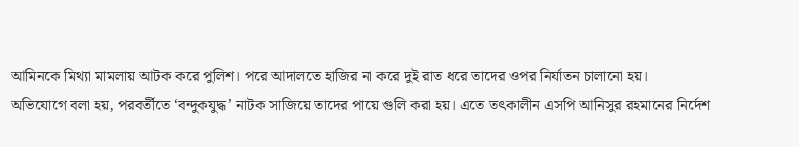আমিনকে মিথ্যা মামলায় আটক করে পুলিশ। পরে আদালতে হাজির না করে দুই রাত ধরে তাদের ওপর নির্যাতন চালানো হয়।
অভিযোগে বলা হয়, পরবর্তীতে ‘বন্দুকযুদ্ধ’ নাটক সাজিয়ে তাদের পায়ে গুলি করা হয়। এতে তৎকালীন এসপি আনিসুর রহমানের নির্দেশ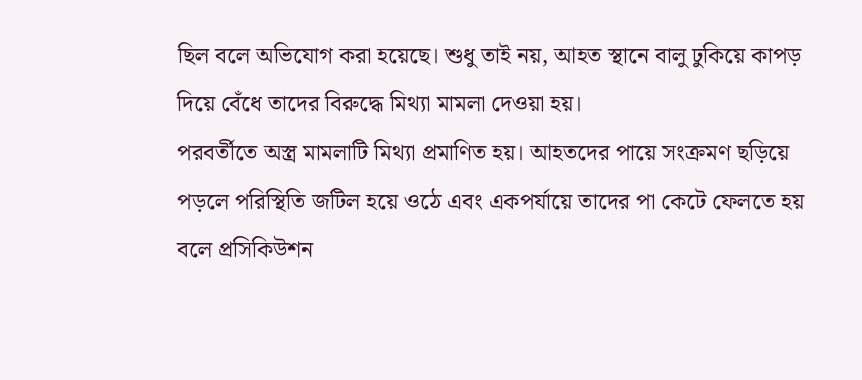ছিল বলে অভিযোগ করা হয়েছে। শুধু তাই নয়, আহত স্থানে বালু ঢুকিয়ে কাপড় দিয়ে বেঁধে তাদের বিরুদ্ধে মিথ্যা মামলা দেওয়া হয়।
পরবর্তীতে অস্ত্র মামলাটি মিথ্যা প্রমাণিত হয়। আহতদের পায়ে সংক্রমণ ছড়িয়ে পড়লে পরিস্থিতি জটিল হয়ে ওঠে এবং একপর্যায়ে তাদের পা কেটে ফেলতে হয় বলে প্রসিকিউশন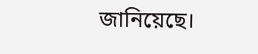জানিয়েছে।